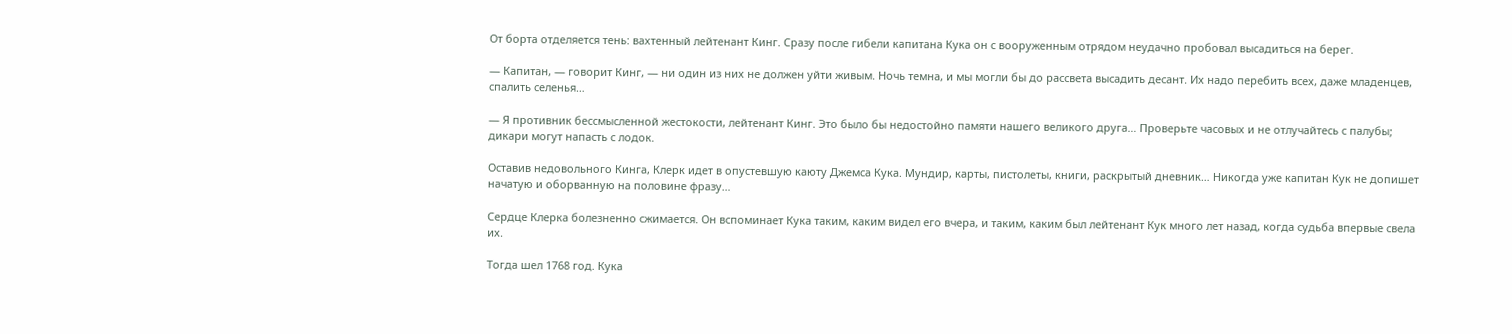От борта отделяется тень: вахтенный лейтенант Кинг. Сразу после гибели капитана Кука он с вооруженным отрядом неудачно пробовал высадиться на берег.

— Капитан, — говорит Кинг, — ни один из них не должен уйти живым. Ночь темна, и мы могли бы до рассвета высадить десант. Их надо перебить всех, даже младенцев, спалить селенья…

— Я противник бессмысленной жестокости, лейтенант Кинг. Это было бы недостойно памяти нашего великого друга… Проверьте часовых и не отлучайтесь с палубы; дикари могут напасть с лодок.

Оставив недовольного Кинга, Клерк идет в опустевшую каюту Джемса Кука. Мундир, карты, пистолеты, книги, раскрытый дневник… Никогда уже капитан Кук не допишет начатую и оборванную на половине фразу…

Сердце Клерка болезненно сжимается. Он вспоминает Кука таким, каким видел его вчера, и таким, каким был лейтенант Кук много лет назад, когда судьба впервые свела их.

Тогда шел 1768 год. Кука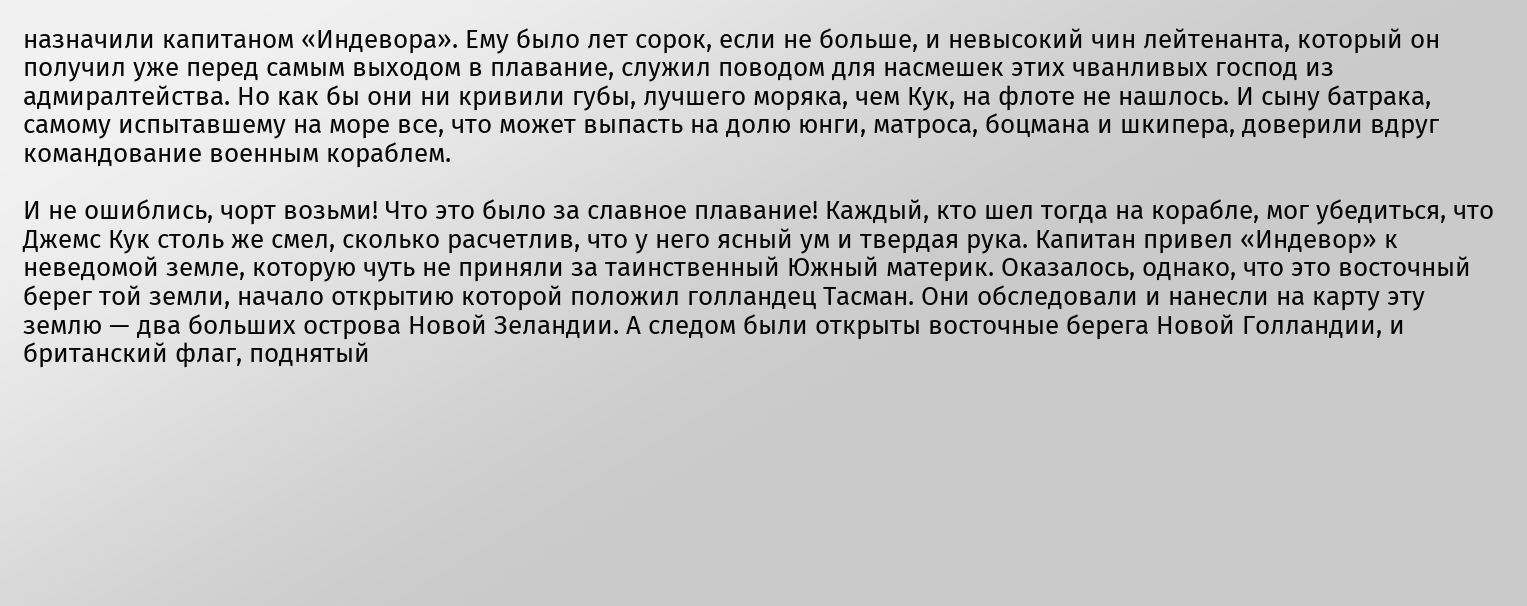назначили капитаном «Индевора». Ему было лет сорок, если не больше, и невысокий чин лейтенанта, который он получил уже перед самым выходом в плавание, служил поводом для насмешек этих чванливых господ из адмиралтейства. Но как бы они ни кривили губы, лучшего моряка, чем Кук, на флоте не нашлось. И сыну батрака, самому испытавшему на море все, что может выпасть на долю юнги, матроса, боцмана и шкипера, доверили вдруг командование военным кораблем.

И не ошиблись, чорт возьми! Что это было за славное плавание! Каждый, кто шел тогда на корабле, мог убедиться, что Джемс Кук столь же смел, сколько расчетлив, что у него ясный ум и твердая рука. Капитан привел «Индевор» к неведомой земле, которую чуть не приняли за таинственный Южный материк. Оказалось, однако, что это восточный берег той земли, начало открытию которой положил голландец Тасман. Они обследовали и нанесли на карту эту землю — два больших острова Новой Зеландии. А следом были открыты восточные берега Новой Голландии, и британский флаг, поднятый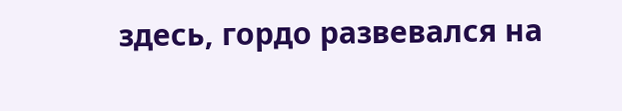здесь, гордо развевался на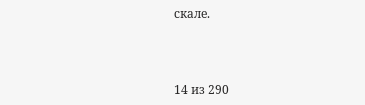скале.



14 из 290